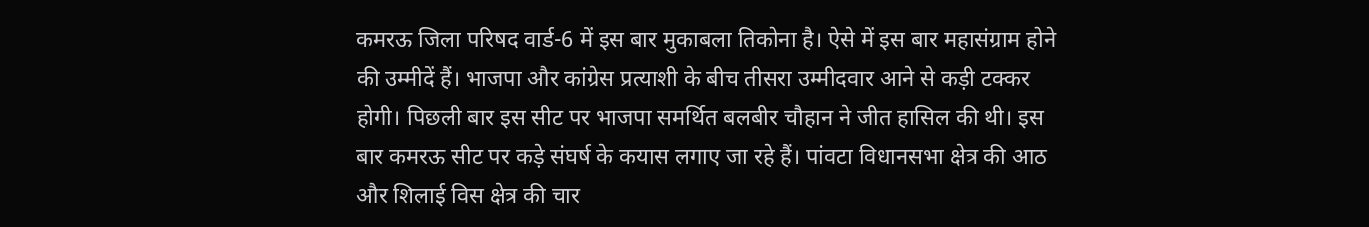कमरऊ जिला परिषद वार्ड-6 में इस बार मुकाबला तिकोना है। ऐसे में इस बार महासंग्राम होने की उम्मीदें हैं। भाजपा और कांग्रेस प्रत्याशी के बीच तीसरा उम्मीदवार आने से कड़ी टक्कर होगी। पिछली बार इस सीट पर भाजपा समर्थित बलबीर चौहान ने जीत हासिल की थी। इस बार कमरऊ सीट पर कड़े संघर्ष के कयास लगाए जा रहे हैं। पांवटा विधानसभा क्षेत्र की आठ और शिलाई विस क्षेत्र की चार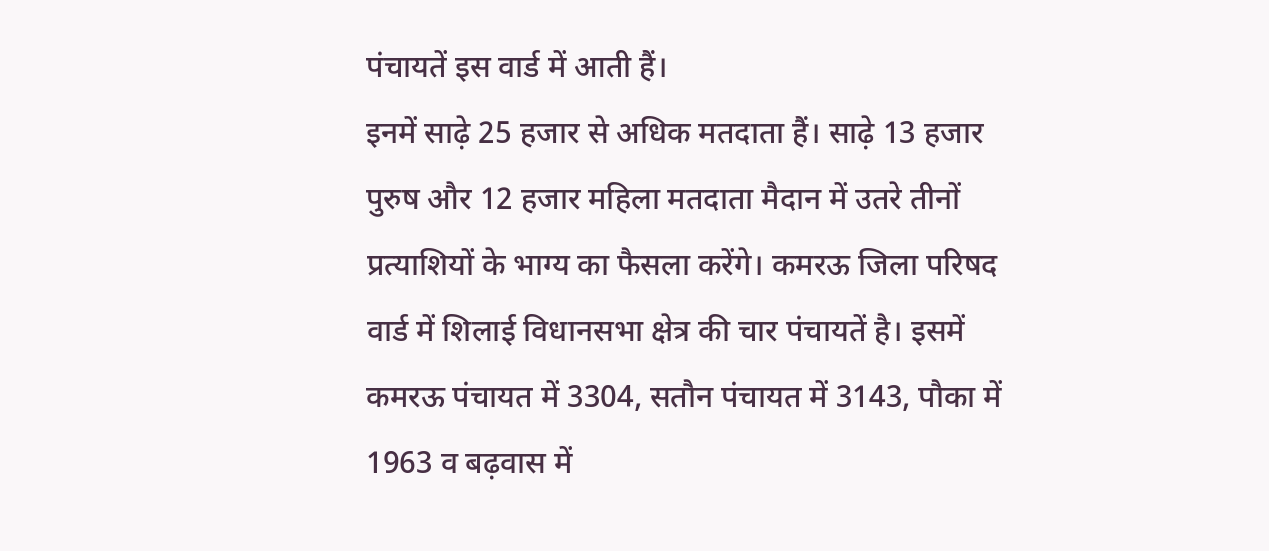पंचायतें इस वार्ड में आती हैं।
इनमें साढ़े 25 हजार से अधिक मतदाता हैं। साढ़े 13 हजार पुरुष और 12 हजार महिला मतदाता मैदान में उतरे तीनों प्रत्याशियों के भाग्य का फैसला करेंगे। कमरऊ जिला परिषद वार्ड में शिलाई विधानसभा क्षेत्र की चार पंचायतें है। इसमें कमरऊ पंचायत में 3304, सतौन पंचायत में 3143, पौका में 1963 व बढ़वास में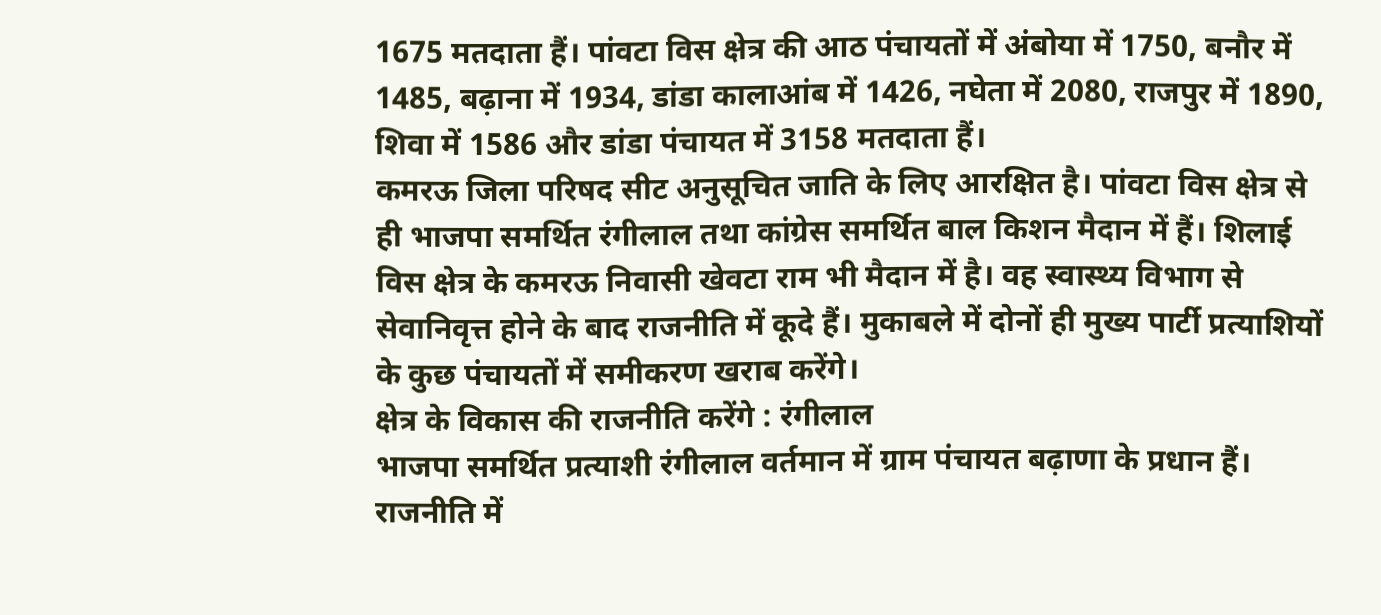1675 मतदाता हैं। पांवटा विस क्षेत्र की आठ पंचायतों में अंबोया में 1750, बनौर में 1485, बढ़ाना में 1934, डांडा कालाआंब में 1426, नघेता में 2080, राजपुर में 1890, शिवा में 1586 और डांडा पंचायत में 3158 मतदाता हैं।
कमरऊ जिला परिषद सीट अनुसूचित जाति के लिए आरक्षित है। पांवटा विस क्षेत्र से ही भाजपा समर्थित रंगीलाल तथा कांग्रेस समर्थित बाल किशन मैदान में हैं। शिलाई विस क्षेत्र के कमरऊ निवासी खेवटा राम भी मैदान में है। वह स्वास्थ्य विभाग से सेवानिवृत्त होने के बाद राजनीति में कूदे हैं। मुकाबले में दोनों ही मुख्य पार्टी प्रत्याशियों के कुछ पंचायतों में समीकरण खराब करेंगे।
क्षेत्र के विकास की राजनीति करेंगे : रंगीलाल
भाजपा समर्थित प्रत्याशी रंगीलाल वर्तमान में ग्राम पंचायत बढ़ाणा के प्रधान हैं। राजनीति में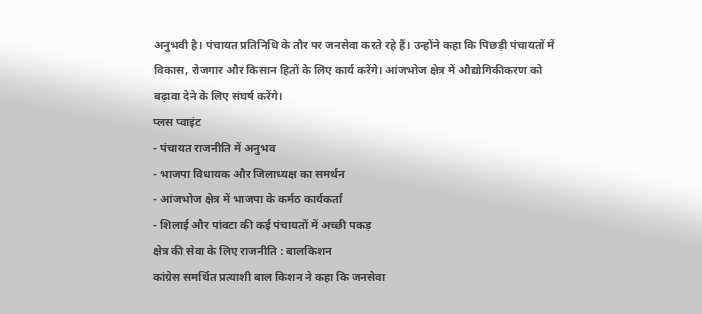अनुभवी है। पंचायत प्रतिनिधि के तौर पर जनसेवा करते रहे हैं। उन्होंने कहा कि पिछड़ी पंचायतों में विकास, रोजगार और किसान हितों के लिए कार्य करेंगे। आंजभोज क्षेत्र में औद्योगिकीकरण को बढ़ावा देने के लिए संघर्ष करेंगे।
प्लस प्वाइंट
- पंचायत राजनीति में अनुभव
- भाजपा विधायक और जिलाध्यक्ष का समर्थन
- आंजभोज क्षेत्र में भाजपा के कर्मठ कार्यकर्ता
- शिलाई और पांवटा की कई पंचायतों में अच्छी पकड़
क्षेत्र की सेवा के लिए राजनीति : बालकिशन
कांग्रेस समर्थित प्रत्याशी बाल किशन ने कहा कि जनसेवा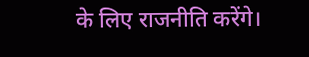के लिए राजनीति करेंगे।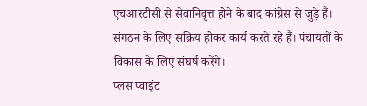एचआरटीसी से सेवानिवृत्त होने के बाद कांग्रेस से जुड़े हैं। संगठन के लिए सक्रिय होकर कार्य करते रहे हैं। पंचायतों के विकास के लिए संघर्ष करेंगे।
प्लस प्वाइंट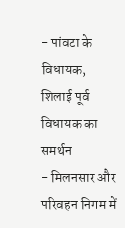- पांवटा के विधायक, शिलाई पूर्व विधायक का समर्थन
- मिलनसार और परिवहन निगम में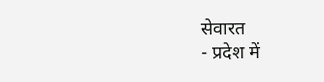सेवारत
- प्रदेश में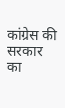कांग्रेस की सरकार का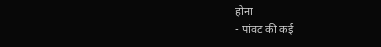होना
- पांवट की कई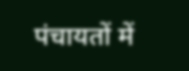पंचायतों में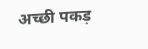अच्छी पकड़